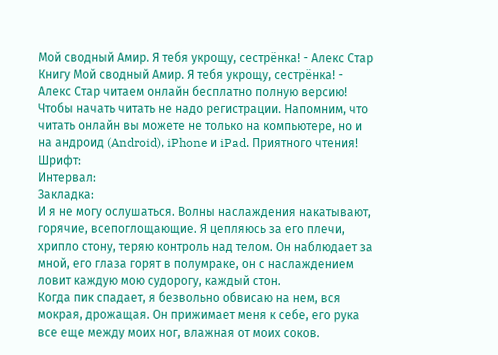Мой сводный Амир. Я тебя укрощу, сестрёнка! - Алекс Стар
Книгу Мой сводный Амир. Я тебя укрощу, сестрёнка! - Алекс Стар читаем онлайн бесплатно полную версию! Чтобы начать читать не надо регистрации. Напомним, что читать онлайн вы можете не только на компьютере, но и на андроид (Android), iPhone и iPad. Приятного чтения!
Шрифт:
Интервал:
Закладка:
И я не могу ослушаться. Волны наслаждения накатывают, горячие, всепоглощающие. Я цепляюсь за его плечи, хрипло стону, теряю контроль над телом. Он наблюдает за мной, его глаза горят в полумраке, он с наслаждением ловит каждую мою судорогу, каждый стон.
Когда пик спадает, я безвольно обвисаю на нем, вся мокрая, дрожащая. Он прижимает меня к себе, его рука все еще между моих ног, влажная от моих соков.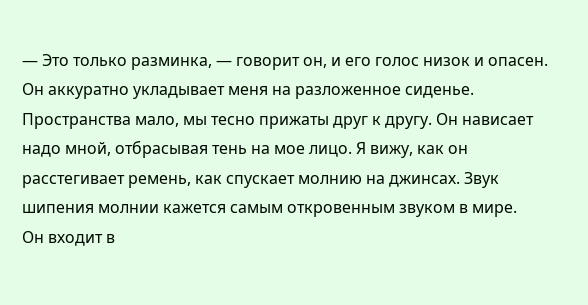— Это только разминка, — говорит он, и его голос низок и опасен.
Он аккуратно укладывает меня на разложенное сиденье. Пространства мало, мы тесно прижаты друг к другу. Он нависает надо мной, отбрасывая тень на мое лицо. Я вижу, как он расстегивает ремень, как спускает молнию на джинсах. Звук шипения молнии кажется самым откровенным звуком в мире.
Он входит в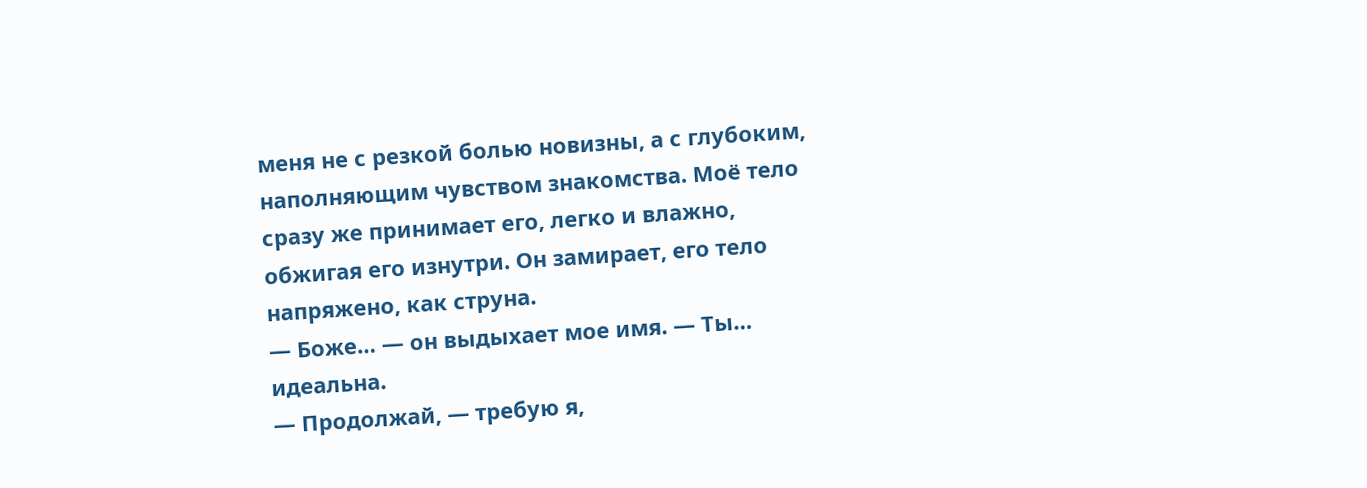меня не с резкой болью новизны, а с глубоким, наполняющим чувством знакомства. Моё тело сразу же принимает его, легко и влажно, обжигая его изнутри. Он замирает, его тело напряжено, как струна.
— Боже… — он выдыхает мое имя. — Ты… идеальна.
— Продолжай, — требую я,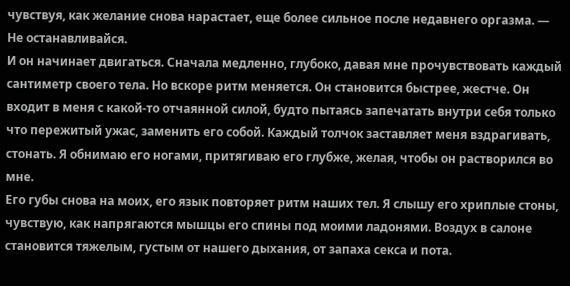чувствуя, как желание снова нарастает, еще более сильное после недавнего оргазма. — Не останавливайся.
И он начинает двигаться. Сначала медленно, глубоко, давая мне прочувствовать каждый сантиметр своего тела. Но вскоре ритм меняется. Он становится быстрее, жестче. Он входит в меня с какой-то отчаянной силой, будто пытаясь запечатать внутри себя только что пережитый ужас, заменить его собой. Каждый толчок заставляет меня вздрагивать, стонать. Я обнимаю его ногами, притягиваю его глубже, желая, чтобы он растворился во мне.
Его губы снова на моих, его язык повторяет ритм наших тел. Я слышу его хриплые стоны, чувствую, как напрягаются мышцы его спины под моими ладонями. Воздух в салоне становится тяжелым, густым от нашего дыхания, от запаха секса и пота.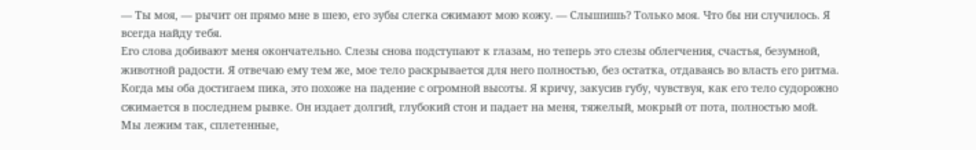— Ты моя, — рычит он прямо мне в шею, его зубы слегка сжимают мою кожу. — Слышишь? Только моя. Что бы ни случилось. Я всегда найду тебя.
Его слова добивают меня окончательно. Слезы снова подступают к глазам, но теперь это слезы облегчения, счастья, безумной, животной радости. Я отвечаю ему тем же, мое тело раскрывается для него полностью, без остатка, отдаваясь во власть его ритма.
Когда мы оба достигаем пика, это похоже на падение с огромной высоты. Я кричу, закусив губу, чувствуя, как его тело судорожно сжимается в последнем рывке. Он издает долгий, глубокий стон и падает на меня, тяжелый, мокрый от пота, полностью мой.
Мы лежим так, сплетенные,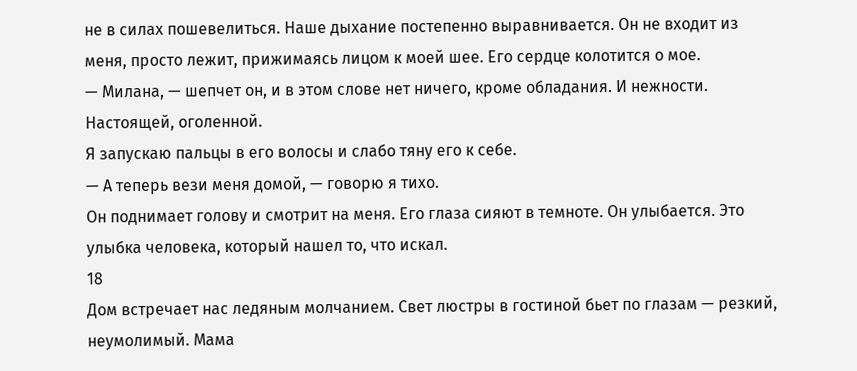не в силах пошевелиться. Наше дыхание постепенно выравнивается. Он не входит из меня, просто лежит, прижимаясь лицом к моей шее. Его сердце колотится о мое.
— Милана, — шепчет он, и в этом слове нет ничего, кроме обладания. И нежности. Настоящей, оголенной.
Я запускаю пальцы в его волосы и слабо тяну его к себе.
— А теперь вези меня домой, — говорю я тихо.
Он поднимает голову и смотрит на меня. Его глаза сияют в темноте. Он улыбается. Это улыбка человека, который нашел то, что искал.
18
Дом встречает нас ледяным молчанием. Свет люстры в гостиной бьет по глазам — резкий, неумолимый. Мама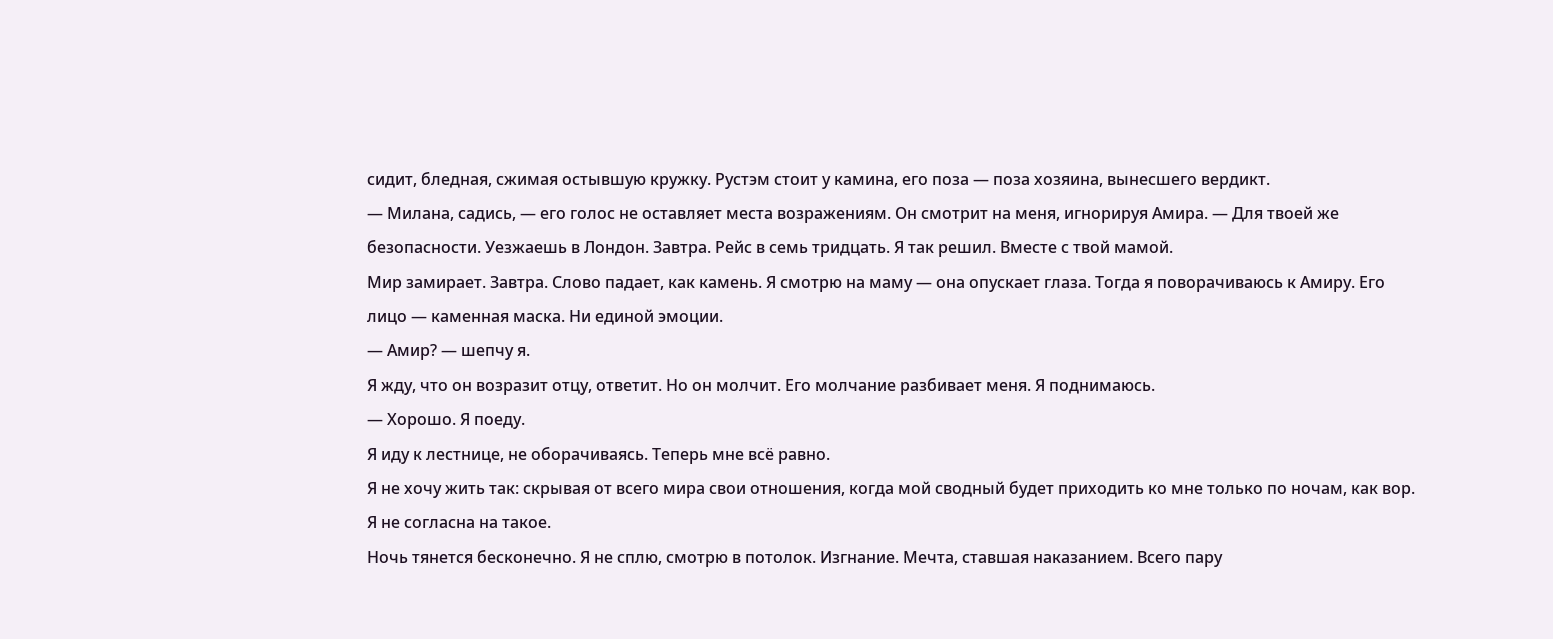сидит, бледная, сжимая остывшую кружку. Рустэм стоит у камина, его поза — поза хозяина, вынесшего вердикт.
— Милана, садись, — его голос не оставляет места возражениям. Он смотрит на меня, игнорируя Амира. — Для твоей же безопасности. Уезжаешь в Лондон. Завтра. Рейс в семь тридцать. Я так решил. Вместе с твой мамой.
Мир замирает. Завтра. Слово падает, как камень. Я смотрю на маму — она опускает глаза. Тогда я поворачиваюсь к Амиру. Его лицо — каменная маска. Ни единой эмоции.
— Амир? — шепчу я.
Я жду, что он возразит отцу, ответит. Но он молчит. Его молчание разбивает меня. Я поднимаюсь.
— Хорошо. Я поеду.
Я иду к лестнице, не оборачиваясь. Теперь мне всё равно.
Я не хочу жить так: скрывая от всего мира свои отношения, когда мой сводный будет приходить ко мне только по ночам, как вор.
Я не согласна на такое.
Ночь тянется бесконечно. Я не сплю, смотрю в потолок. Изгнание. Мечта, ставшая наказанием. Всего пару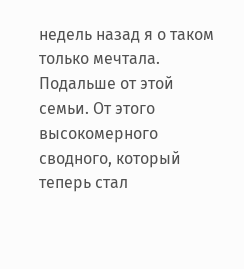недель назад я о таком только мечтала. Подальше от этой семьи. От этого высокомерного сводного, который теперь стал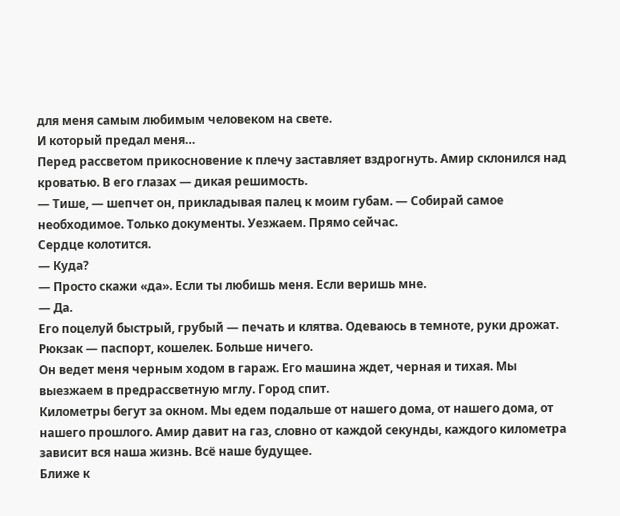для меня самым любимым человеком на свете.
И который предал меня…
Перед рассветом прикосновение к плечу заставляет вздрогнуть. Амир склонился над кроватью. В его глазах — дикая решимость.
— Тише, — шепчет он, прикладывая палец к моим губам. — Собирай самое необходимое. Только документы. Уезжаем. Прямо сейчас.
Сердце колотится.
— Куда?
— Просто скажи «да». Если ты любишь меня. Если веришь мне.
— Да.
Его поцелуй быстрый, грубый — печать и клятва. Одеваюсь в темноте, руки дрожат. Рюкзак — паспорт, кошелек. Больше ничего.
Он ведет меня черным ходом в гараж. Его машина ждет, черная и тихая. Мы выезжаем в предрассветную мглу. Город спит.
Километры бегут за окном. Мы едем подальше от нашего дома, от нашего дома, от нашего прошлого. Амир давит на газ, словно от каждой секунды, каждого километра зависит вся наша жизнь. Всё наше будущее.
Ближе к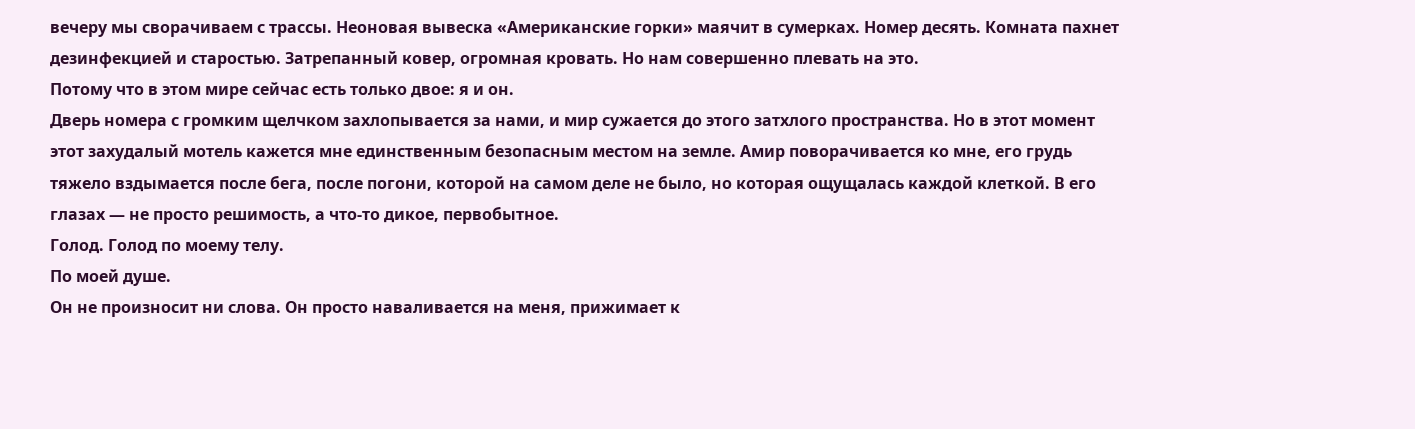вечеру мы сворачиваем с трассы. Неоновая вывеска «Американские горки» маячит в сумерках. Номер десять. Комната пахнет дезинфекцией и старостью. Затрепанный ковер, огромная кровать. Но нам совершенно плевать на это.
Потому что в этом мире сейчас есть только двое: я и он.
Дверь номера с громким щелчком захлопывается за нами, и мир сужается до этого затхлого пространства. Но в этот момент этот захудалый мотель кажется мне единственным безопасным местом на земле. Амир поворачивается ко мне, его грудь тяжело вздымается после бега, после погони, которой на самом деле не было, но которая ощущалась каждой клеткой. В его глазах — не просто решимость, а что-то дикое, первобытное.
Голод. Голод по моему телу.
По моей душе.
Он не произносит ни слова. Он просто наваливается на меня, прижимает к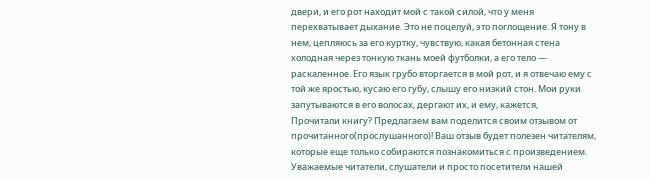двери, и его рот находит мой с такой силой, что у меня перехватывает дыхание. Это не поцелуй, это поглощение. Я тону в нем, цепляюсь за его куртку, чувствую, какая бетонная стена холодная через тонкую ткань моей футболки, а его тело — раскаленное. Его язык грубо вторгается в мой рот, и я отвечаю ему с той же яростью, кусаю его губу, слышу его низкий стон. Мои руки запутываются в его волосах, дергают их, и ему, кажется,
Прочитали книгу? Предлагаем вам поделится своим отзывом от прочитанного(прослушанного)! Ваш отзыв будет полезен читателям, которые еще только собираются познакомиться с произведением.
Уважаемые читатели, слушатели и просто посетители нашей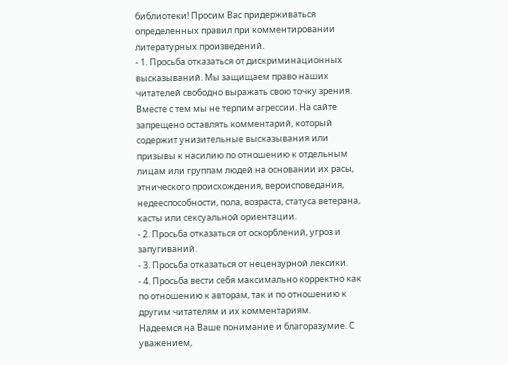библиотеки! Просим Вас придерживаться определенных правил при комментировании литературных произведений.
- 1. Просьба отказаться от дискриминационных высказываний. Мы защищаем право наших читателей свободно выражать свою точку зрения. Вместе с тем мы не терпим агрессии. На сайте запрещено оставлять комментарий, который содержит унизительные высказывания или призывы к насилию по отношению к отдельным лицам или группам людей на основании их расы, этнического происхождения, вероисповедания, недееспособности, пола, возраста, статуса ветерана, касты или сексуальной ориентации.
- 2. Просьба отказаться от оскорблений, угроз и запугиваний.
- 3. Просьба отказаться от нецензурной лексики.
- 4. Просьба вести себя максимально корректно как по отношению к авторам, так и по отношению к другим читателям и их комментариям.
Надеемся на Ваше понимание и благоразумие. С уважением,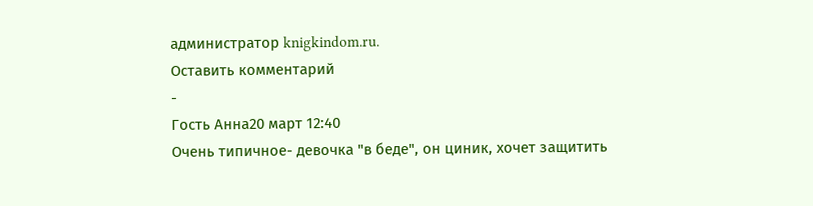администратор knigkindom.ru.
Оставить комментарий
-
Гость Анна20 март 12:40
Очень типичное- девочка "в беде", он циник, хочет защитить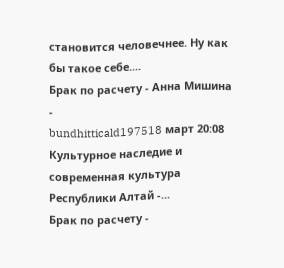становится человечнее. Ну как бы такое себе....
Брак по расчету - Анна Мишина
-
bundhitticald197518 март 20:08
Культурное наследие и современная культура Республики Алтай -...
Брак по расчету -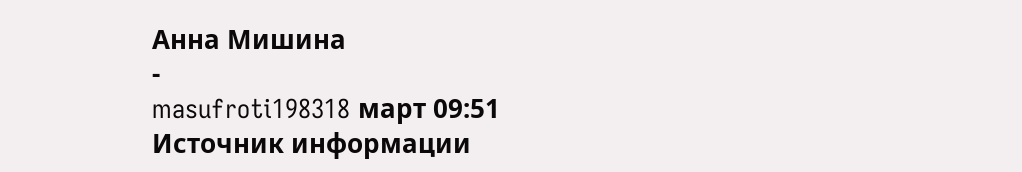Анна Мишина
-
masufroti198318 март 09:51
Источник информации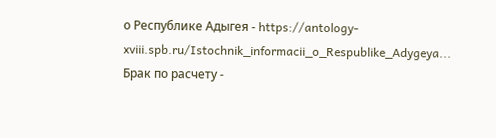о Республике Адыгея - https://antology-xviii.spb.ru/Istochnik_informacii_o_Respublike_Adygeya...
Брак по расчету -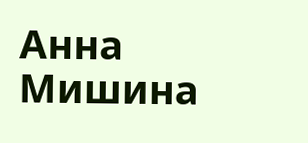Анна Мишина